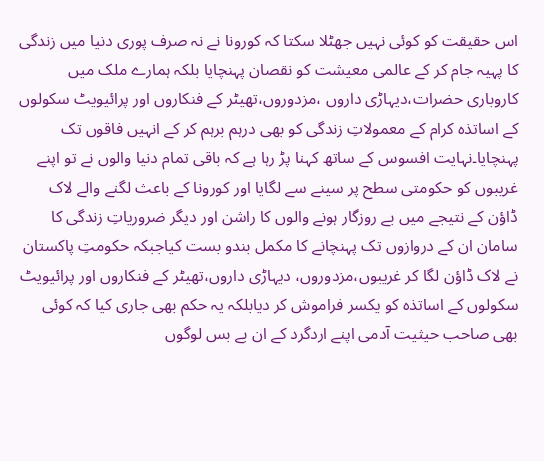اس حقیقت کو کوئی نہیں جھٹلا سکتا کہ کورونا نے نہ صرف پوری دنیا میں زندگی کا پہیہ جام کر کے عالمی معیشت کو نقصان پہنچایا بلکہ ہمارے ملک میں کاروباری حضرات،دیہاڑی داروں ،مزدوروں،تھیٹر کے فنکاروں اور پرائیویٹ سکولوں کے اساتذہ کرام کے معمولاتِ زندگی کو بھی درہم برہم کر کے انہیں فاقوں تک پہنچایا۔نہایت افسوس کے ساتھ کہنا پڑ رہا ہے کہ باقی تمام دنیا والوں نے تو اپنے غریبوں کو حکومتی سطح پر سینے سے لگایا اور کورونا کے باعث لگنے والے لاک ڈاؤن کے نتیجے میں بے روزگار ہونے والوں کا راشن اور دیگر ضروریاتِ زندگی کا سامان ان کے دروازوں تک پہنچانے کا مکمل بندو بست کیاجبکہ حکومتِ پاکستان نے لاک ڈاؤن لگا کر غریبوں،مزدوروں، دیہاڑی داروں،تھیٹر کے فنکاروں اور پرائیویٹ سکولوں کے اساتذہ کو یکسر فراموش کر دیابلکہ یہ حکم بھی جاری کیا کہ کوئی بھی صاحب حیثیت آدمی اپنے اردگرد کے ان بے بس لوگوں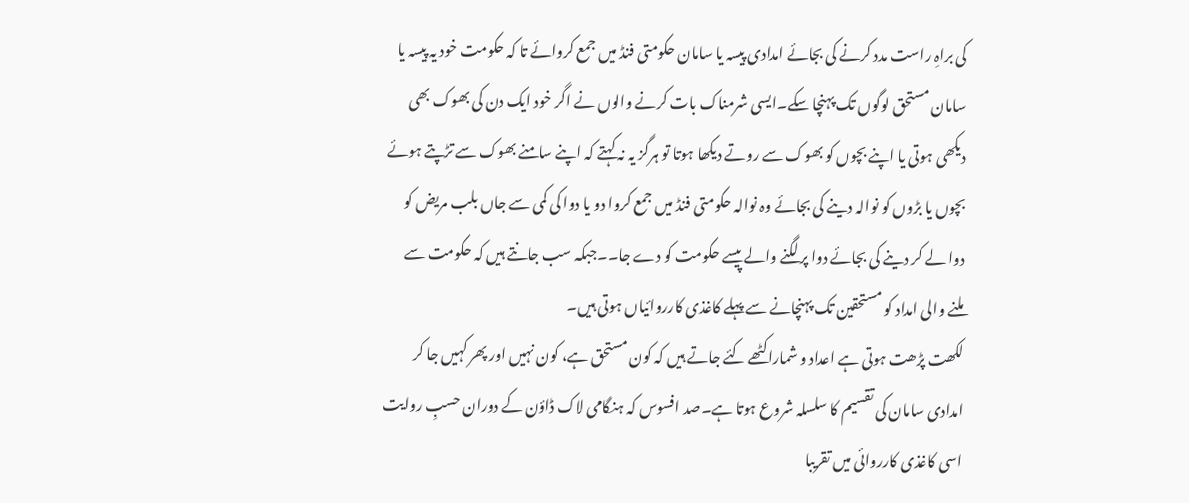کی براہِ راست مدد کرنے کی بجائے امدادی پیسہ یا سامان حکومتی فنڈ میں جمع کروائے تا کہ حکومت خود یہ پیسہ یا سامان مستحق لوگوں تک پہنچا سکے۔ایسی شرمناک بات کرنے والوں نے اگر خود ایک دن کی بھوک بھی دیکھی ہوتی یا اپنے بچوں کو بھوک سے روتے دیکھا ہوتا تو ہرگز یہ نہ کہتے کہ اپنے سامنے بھوک سے تڑپتے ہوئے بچوں یا بڑوں کو نوالہ دینے کی بجائے وہ نوالہ حکومتی فنڈ میں جمع کروا دو یا دوا کی کمی سے جاں بلب مریض کو دوا لے کر دینے کی بجائے دوا پر لگنے والے پیسے حکومت کو دے جا۔۔جبکہ سب جانتے ہیں کہ حکومت سے ملنے والی امداد کو مستحقین تک پہنچانے سے پہلے کاغذی کارروائیاں ہوتی ہیں۔
لکھت پڑھت ہوتی ہے اعداد و شماراکٹھے کئے جاتے ہیں کہ کون مستحق ہے، کون نہیں اور پھر کہیں جا کر امدادی سامان کی تقسیم کا سلسلہ شروع ہوتا ہے۔صد افسوس کہ ہنگامی لاک ڈاؤن کے دوران حسبِ روایت اسی کاغذی کارروائی میں تقریبا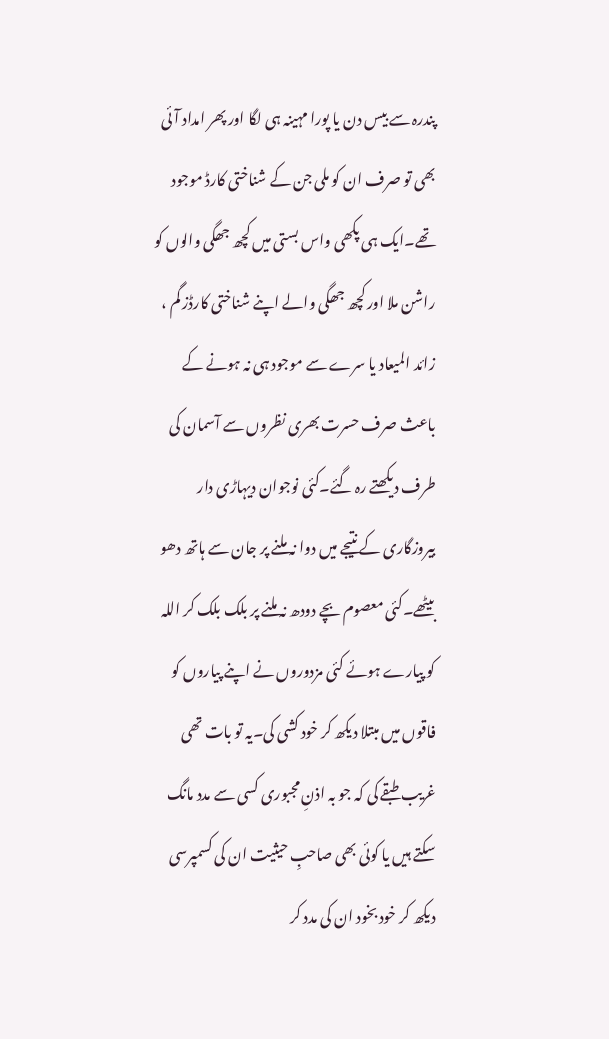پندرہ سے بیس دن یا پورا مہینہ ہی لگا اور پھر امداد آئی بھی تو صرف ان کو ملی جن کے شناختی کارڈ موجود تھے۔ایک ہی پکھی واس بستی میں کچھ جھگی والوں کو راشن ملا اور کچھ جھگی والے اپنے شناختی کارڈز گم ، زائد المیعاد یا سرے سے موجود ہی نہ ہونے کے باعث صرف حسرت بھری نظروں سے آسمان کی طرف دیکھتے رہ گئے۔کئی نوجوان دیہاڑی دار بیروزگاری کے نتیجے میں دوا نہ ملنے پر جان سے ہاتھ دھو بیٹھے۔کئی معصوم بچے دودھ نہ ملنے پر بلک بلک کر اللہ کو پیارے ہوئے کئی مزدوروں نے اپنے پیاروں کو فاقوں میں مبتلا دیکھ کر خود کشی کی۔یہ تو بات تھی غریب طبقے کی کہ جو بہ اذنِ مجبوری کسی سے مدد مانگ سکتے ہیں یا کوئی بھی صاحبِ حیثیت ان کی کسمپرسی دیکھ کر خود بخود ان کی مدد کر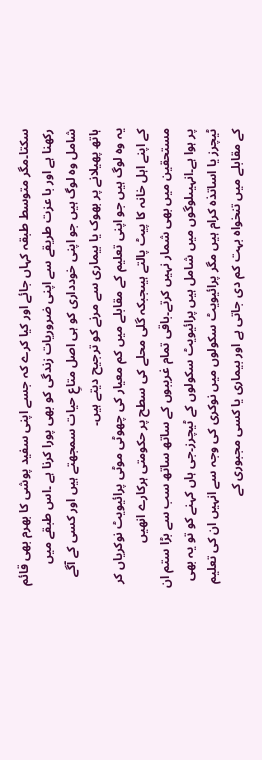سکتا۔مگر متوسط طبقہ کہاں جائے اور کیا کرے کہ جسے اپنی سفید پوشی کا بھرم بھی قائم رکھنا ہے اور با عزت طریقے سے اپنی ضروریات زندگی کو بھی پورا کرنا ہے ۔اس طبقے میں شامل وہ لوگ ہیں جو اپنی خودداری کو ہی اصل متاعِ حیات سمجھتے ہیں اور کسی کے آگے ہاتھ پھیلانے پر بھوک یا بیماری سے مرنے کو ترجیح دیتے ہیں۔
یہ وہ لوگ ہیں جو اپنی تعلیم کے مقابلے میں کم معیار کی چھوٹی موٹی پرائیویٹ نوکریاں کر کے اپنے اہل خانہ کا پیٹ پالتے ہیںجبکہ گلی محلے کی سطح پر حکومتی ہرکارے انھیں مستحقین میں بھی شمار نہیں کرتے۔باقی تمام غریبوں کے ساتھ ساتھ سب سے بڑا ستم ان پر ہوا ہے۔انہیںلوگوں میں شامل ہیں پرائیویٹ سکولوں کے ٹیچرز۔جی ہاں کہنے کو تو یہ بھی ٹیچرز یا اساتذہ کرام ہیں مگر پرائیویٹ سکولوں میں نوکری کی وجہ سے انہیں ان کی تعلیم کے مقابلے میں تنخواہ بہت کم دی جاتی ہے اور بیماری یا کسی مجبوری کے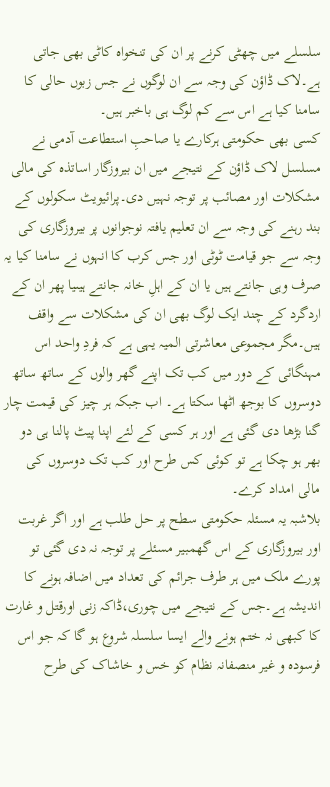سلسلے میں چھٹی کرنے پر ان کی تنخواہ کاٹی بھی جاتی ہے۔لاک ڈاؤن کی وجہ سے ان لوگوں نے جس زبوں حالی کا سامنا کیا ہے اس سے کم لوگ ہی باخبر ہیں۔
کسی بھی حکومتی ہرکارے یا صاحبِ استطاعت آدمی نے مسلسل لاک ڈاؤن کے نتیجے میں ان بیروزگار اساتذہ کی مالی مشکلات اور مصائب پر توجہ نہیں دی۔پرائیویٹ سکولوں کے بند رہنے کی وجہ سے ان تعلیم یافتہ نوجوانوں پر بیروزگاری کی وجہ سے جو قیامت ٹوٹی اور جس کرب کا انہوں نے سامنا کیا یہ صرف وہی جانتے ہیں یا ان کے اہلِ خانہ جانتے ہیںیا پھر ان کے اردگرد کے چند ایک لوگ بھی ان کی مشکلات سے واقف ہیں۔مگر مجموعی معاشرتی المیہ یہی ہے کہ فردِ واحد اس مہنگائی کے دور میں کب تک اپنے گھر والوں کے ساتھ ساتھ دوسروں کا بوجھ اٹھا سکتا ہے۔ اب جبکہ ہر چیز کی قیمت چار گنا بڑھا دی گئی ہے اور ہر کسی کے لئے اپنا پیٹ پالنا ہی دو بھر ہو چکا ہے تو کوئی کس طرح اور کب تک دوسروں کی مالی امداد کرے۔
بلاشبہ یہ مسئلہ حکومتی سطح پر حل طلب ہے اور اگر غربت اور بیروزگاری کے اس گھمبیر مسئلے پر توجہ نہ دی گئی تو پورے ملک میں ہر طرف جرائم کی تعداد میں اضافہ ہونے کا اندیشہ ہے۔جس کے نتیجے میں چوری،ڈاکہ زنی اورقتل و غارت کا کبھی نہ ختم ہونے والے ایسا سلسلہ شروع ہو گا کہ جو اس فرسودہ و غیر منصفانہ نظام کو خس و خاشاک کی طرح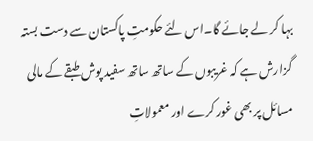بہا کر لے جائے گا۔اس لئے حکومتِ پاکستان سے دست بستہ گزارش ہے کہ غریبوں کے ساتھ ساتھ سفید پوش طبقے کے مالی مسائل پر بھی غور کرے اور معمولاتِ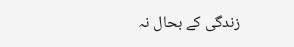زندگی کے بحال نہ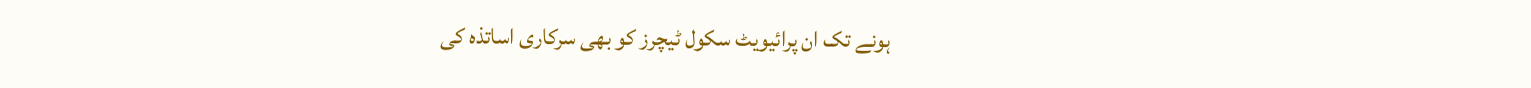ہونے تک ان پرائیویٹ سکول ٹیچرز کو بھی سرکاری اساتذہ کی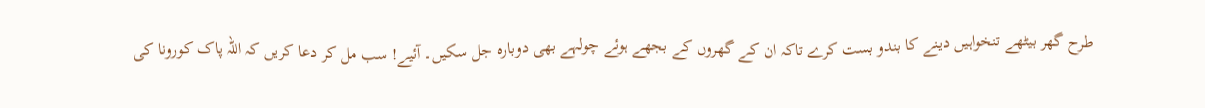طرح گھر بیٹھے تنخواہیں دینے کا بندو بست کرے تاکہ ان کے گھروں کے بجھے ہوئے چولہے بھی دوبارہ جل سکیں۔ آئیے! سب مل کر دعا کریں کہ اللہ پاک کورونا کی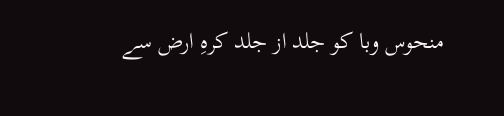منحوس وبا کو جلد از جلد کرہِ ارض سے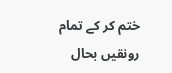ختم کر کے تمام رونقیں بحال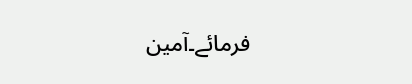فرمائے۔آمین